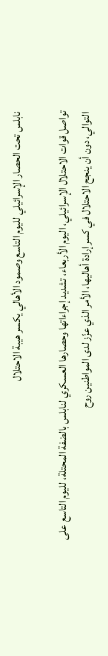نابلس تحت الحصار الإسرائيلي لليوم التاسع وصمود الأهالي يكسر هيبة الاحتلال

تواصل قوات الاحتلال الإسرائيلي، اليوم الأربعاء، تشديد إجراءاتها وحصارها العسكري لنابلس بالضفة المحتلة، لليوم التاسع على التوالي، دون أن ينجح الاحتلال في كسر إرادة أهاليها، الأمر الذي عزّز لدى المواطنين روح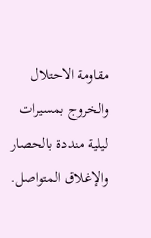مقاومة الاحتلال والخروج بمسيرات ليلية منددة بالحصار والإغلاق المتواصل.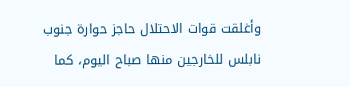وأغلقت قوات الاحتلال حاجز حوارة جنوب نابلس للخارجين منها صباح اليوم، كما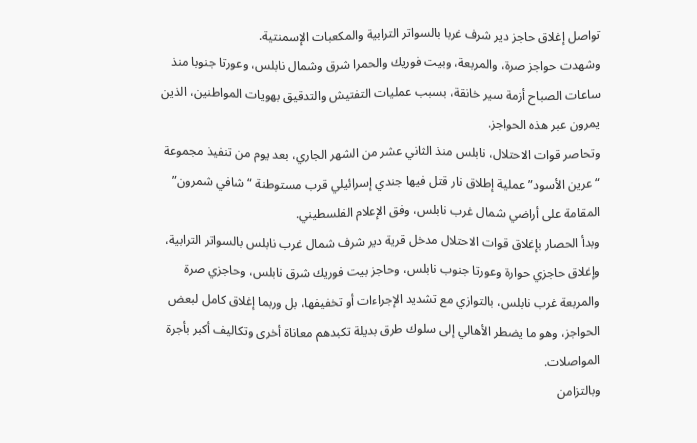تواصل إغلاق حاجز دير شرف غربا بالسواتر الترابية والمكعبات الإسمنتية.
وشهدت حواجز صرة، والمربعة، وبيت فوريك والحمرا شرق وشمال نابلس، وعورتا جنوبا منذ ساعات الصباح أزمة سير خانقة، بسبب عمليات التفتيش والتدقيق بهويات المواطنين، الذين يمرون عبر هذه الحواجز.
وتحاصر قوات الاحتلال، نابلس منذ الثاني عشر من الشهر الجاري، بعد يوم من تنفيذ مجموعة “عرين الأسود” عملية إطلاق نار قتل فيها جندي إسرائيلي قرب مستوطنة “شافي شمرون” المقامة على أراضي شمال غرب نابلس، وفق الإعلام الفلسطيني.
وبدأ الحصار بإغلاق قوات الاحتلال مدخل قرية دير شرف شمال غرب نابلس بالسواتر الترابية، وإغلاق حاجزي حوارة وعورتا جنوب نابلس، وحاجز بيت فوريك شرق نابلس، وحاجزي صرة والمربعة غرب نابلس، بالتوازي مع تشديد الإجراءات أو تخفيفها، بل وربما إغلاق كامل لبعض الحواجز، وهو ما يضطر الأهالي إلى سلوك طرق بديلة تكبدهم معاناة أخرى وتكاليف أكبر بأجرة المواصلات.
وبالتزامن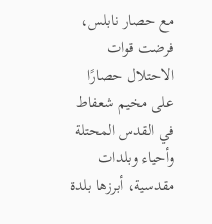مع حصار نابلس، فرضت قوات الاحتلال حصارًا على مخيم شعفاط في القدس المحتلة وأحياء وبلدات مقدسية، أبرزها بلدة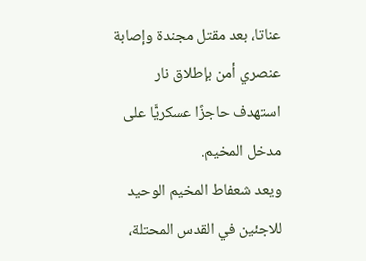عناتا، بعد مقتل مجندة وإصابة عنصري أمن بإطلاق نار استهدف حاجزًا عسكريًّا على مدخل المخيم.
ويعد شعفاط المخيم الوحيد للاجئين في القدس المحتلة،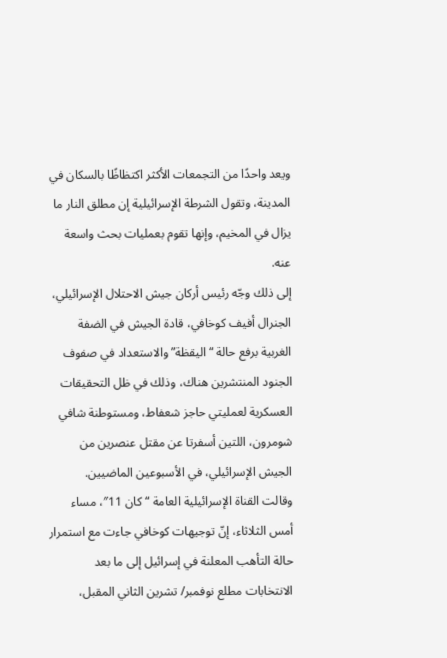ويعد واحدًا من التجمعات الأكثر اكتظاظًا بالسكان في المدينة، وتقول الشرطة الإسرائيلية إن مطلق النار ما يزال في المخيم، وإنها تقوم بعمليات بحث واسعة عنه.
إلى ذلك وجّه رئيس أركان جيش الاحتلال الإسرائيلي، الجنرال أفيف كوخافي، قادة الجيش في الضفة الغربية برفع حالة “اليقظة” والاستعداد في صفوف الجنود المنتشرين هناك، وذلك في ظل التحقيقات العسكرية لعمليتي حاجز شعفاط، ومستوطنة شافي شومرون، اللتين أسفرتا عن مقتل عنصرين من الجيش الإسرائيلي، في الأسبوعين الماضيين.
وقالت القناة الإسرائيلية العامة “كان 11″، مساء أمس الثلاثاء، إنّ توجيهات كوخافي جاءت مع استمرار حالة التأهب المعلنة في إسرائيل إلى ما بعد الانتخابات مطلع نوفمبر/ تشرين الثاني المقبل،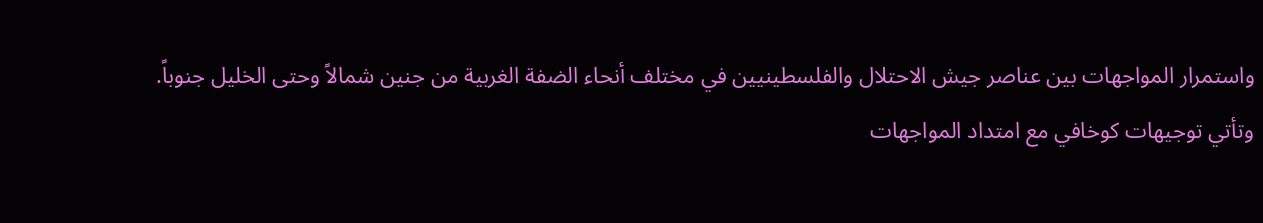واستمرار المواجهات بين عناصر جيش الاحتلال والفلسطينيين في مختلف أنحاء الضفة الغربية من جنين شمالاً وحتى الخليل جنوباً.
وتأتي توجيهات كوخافي مع امتداد المواجهات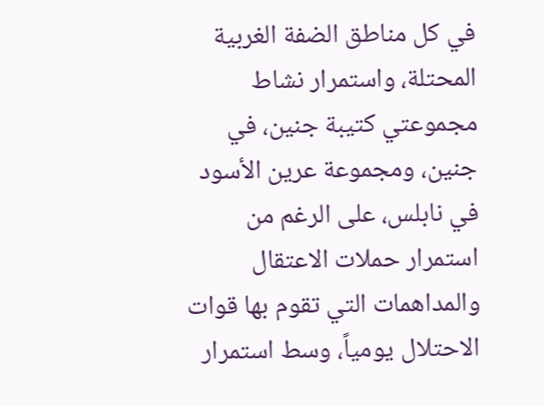في كل مناطق الضفة الغربية المحتلة، واستمرار نشاط مجموعتي كتيبة جنين، في جنين، ومجموعة عرين الأسود في نابلس، على الرغم من استمرار حملات الاعتقال والمداهمات التي تقوم بها قوات الاحتلال يومياً، وسط استمرار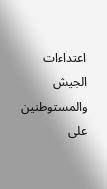اعتداءات الجيش والمستوطنين على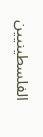الفلسطينيين